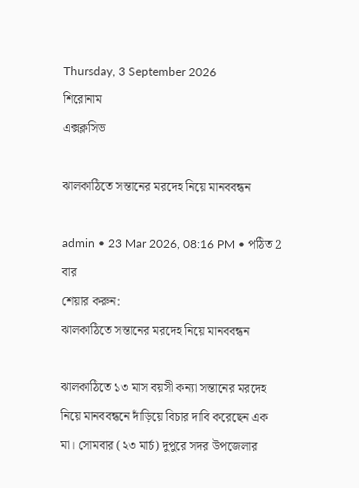Thursday, 3 September 2026
শিরোনাম
এক্সক্লসিভ

ঝালকাঠিতে সন্তানের মরদেহ নিয়ে মানববন্ধন

admin • 23 Mar 2026, 08:16 PM • পঠিত 2 বার
শেয়ার করুন:
ঝালকাঠিতে সন্তানের মরদেহ নিয়ে মানববন্ধন

ঝালকাঠিতে ১৩ মাস বয়সী কন্যা সন্তানের মরদেহ নিয়ে মানববন্ধনে দাঁড়িয়ে বিচার দাবি করেছেন এক মা। সোমবার (২৩ মার্চ) দুপুরে সদর উপজেলার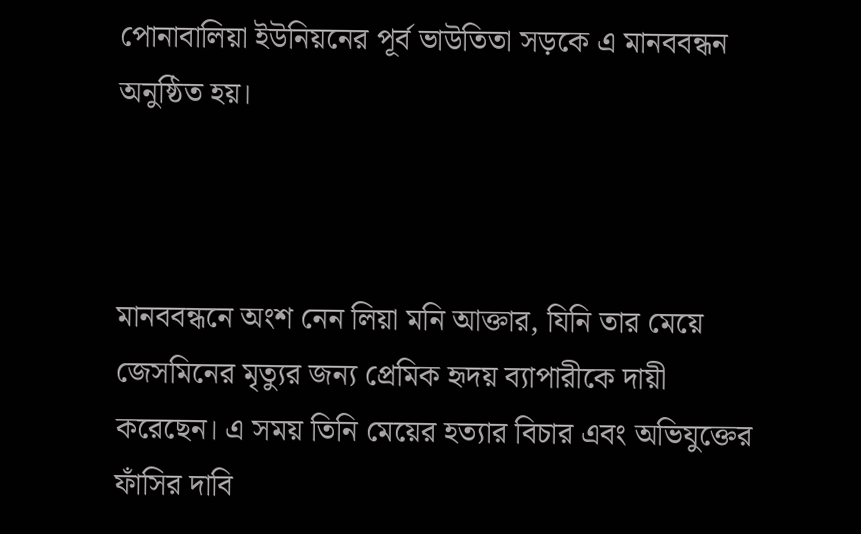পোনাবালিয়া ইউনিয়নের পূর্ব ভাউতিতা সড়কে এ মানববন্ধন অনুষ্ঠিত হয়।



মানববন্ধনে অংশ নেন লিয়া মনি আক্তার, যিনি তার মেয়ে জেসমিনের মৃত্যুর জন্য প্রেমিক হৃদয় ব্যাপারীকে দায়ী করেছেন। এ সময় তিনি মেয়ের হত্যার বিচার এবং অভিযুক্তের ফাঁসির দাবি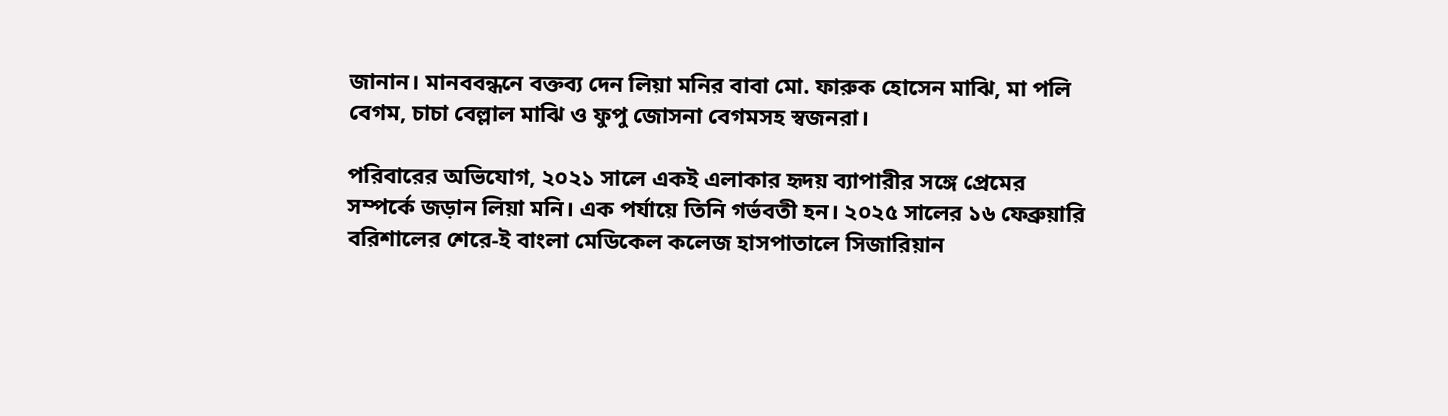জানান। মানববন্ধনে বক্তব্য দেন লিয়া মনির বাবা মো. ফারুক হোসেন মাঝি, মা পলি বেগম, চাচা বেল্লাল মাঝি ও ফুপু জোসনা বেগমসহ স্বজনরা।

পরিবারের অভিযোগ, ২০২১ সালে একই এলাকার হৃদয় ব্যাপারীর সঙ্গে প্রেমের সম্পর্কে জড়ান লিয়া মনি। এক পর্যায়ে তিনি গর্ভবতী হন। ২০২৫ সালের ১৬ ফেব্রুয়ারি বরিশালের শেরে-ই বাংলা মেডিকেল কলেজ হাসপাতালে সিজারিয়ান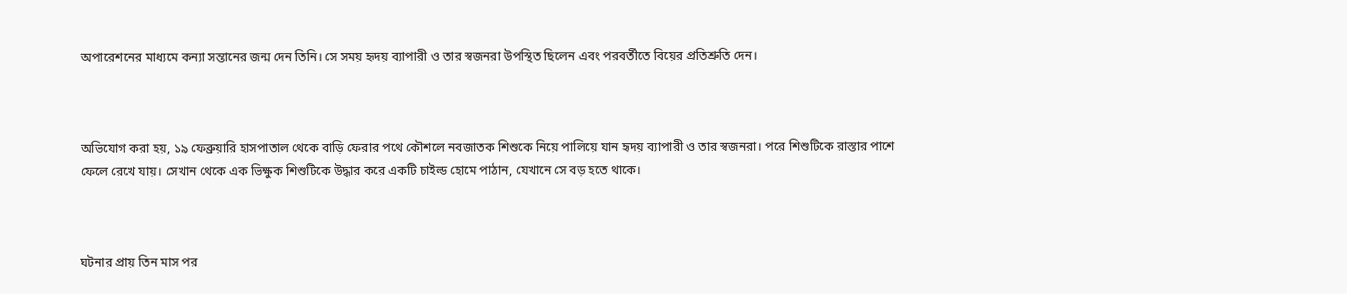অপারেশনের মাধ্যমে কন্যা সন্তানের জন্ম দেন তিনি। সে সময় হৃদয় ব্যাপারী ও তার স্বজনরা উপস্থিত ছিলেন এবং পরবর্তীতে বিয়ের প্রতিশ্রুতি দেন।



অভিযোগ করা হয়, ১৯ ফেব্রুয়ারি হাসপাতাল থেকে বাড়ি ফেরার পথে কৌশলে নবজাতক শিশুকে নিয়ে পালিয়ে যান হৃদয় ব্যাপারী ও তার স্বজনরা। পরে শিশুটিকে রাস্তার পাশে ফেলে রেখে যায়। সেখান থেকে এক ভিক্ষুক শিশুটিকে উদ্ধার করে একটি চাইল্ড হোমে পাঠান, যেখানে সে বড় হতে থাকে।



ঘটনার প্রায় তিন মাস পর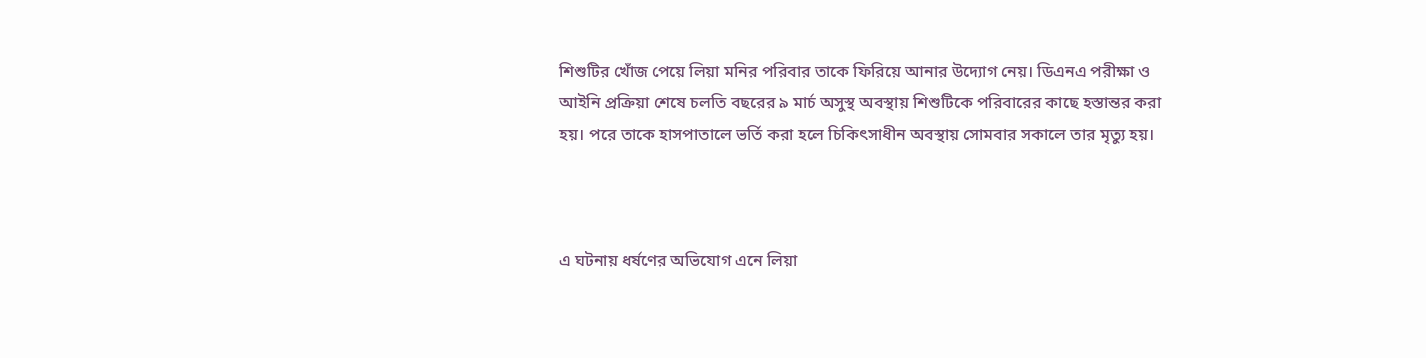শিশুটির খোঁজ পেয়ে লিয়া মনির পরিবার তাকে ফিরিয়ে আনার উদ্যোগ নেয়। ডিএনএ পরীক্ষা ও আইনি প্রক্রিয়া শেষে চলতি বছরের ৯ মার্চ অসুস্থ অবস্থায় শিশুটিকে পরিবারের কাছে হস্তান্তর করা হয়। পরে তাকে হাসপাতালে ভর্তি করা হলে চিকিৎসাধীন অবস্থায় সোমবার সকালে তার মৃত্যু হয়।



এ ঘটনায় ধর্ষণের অভিযোগ এনে লিয়া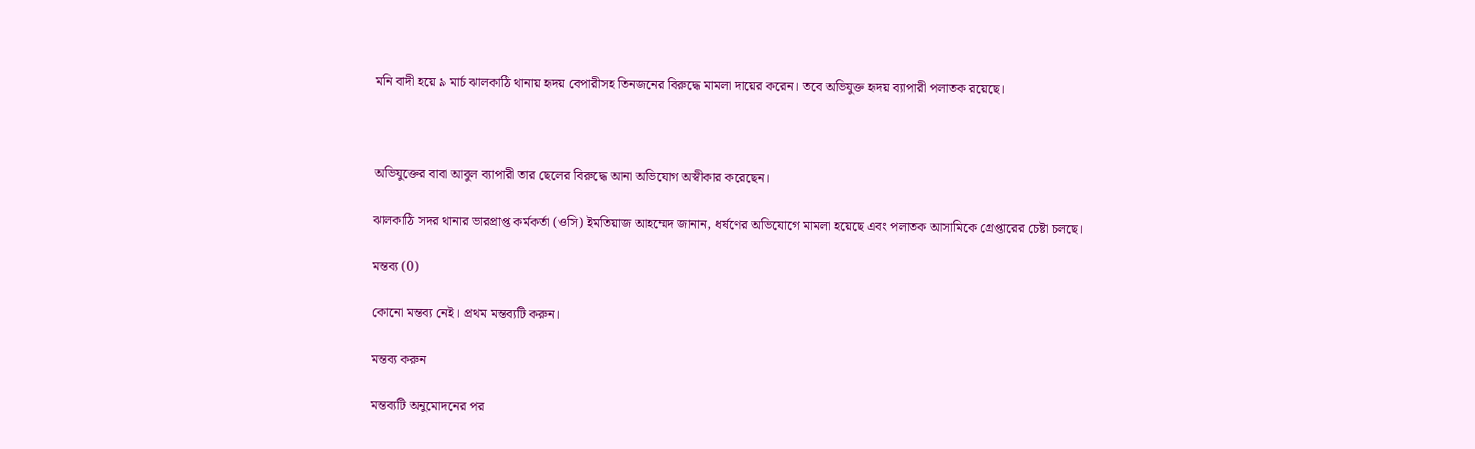মনি বাদী হয়ে ৯ মার্চ ঝালকাঠি থানায় হৃদয় বেপারীসহ তিনজনের বিরুদ্ধে মামলা দায়ের করেন। তবে অভিযুক্ত হৃদয় ব্যাপারী পলাতক রয়েছে।



অভিযুক্তের বাবা আবুল ব্যাপারী তার ছেলের বিরুদ্ধে আনা অভিযোগ অস্বীকার করেছেন।

ঝালকাঠি সদর থানার ভারপ্রাপ্ত কর্মকর্তা (ওসি) ইমতিয়াজ আহম্মেদ জানান, ধর্ষণের অভিযোগে মামলা হয়েছে এবং পলাতক আসামিকে গ্রেপ্তারের চেষ্টা চলছে।

মন্তব্য (0)

কোনো মন্তব্য নেই। প্রথম মন্তব্যটি করুন।

মন্তব্য করুন

মন্তব্যটি অনুমোদনের পর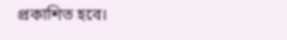প্রকাশিত হবে।